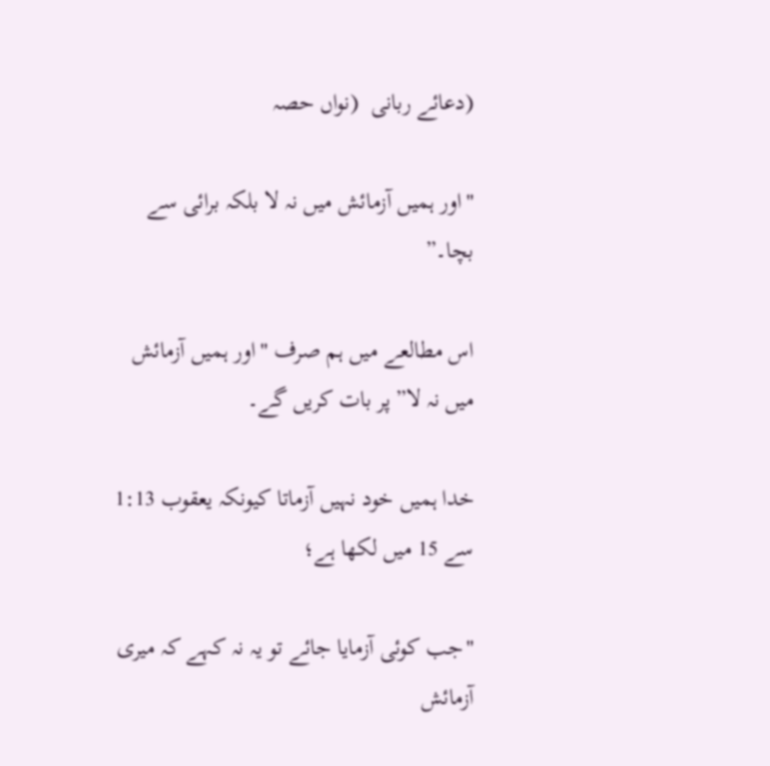(دعائے ربانی  (نواں حصہ

"اور ہمیں آزمائش میں نہ لا بلکہ برائی سے بچا۔”

اس مطالعے میں ہم صرف "اور ہمیں آزمائش میں نہ لا” پر بات کریں گے۔

خدا ہمیں خود نہیں آزماتا کیونکہ یعقوب 1:13 سے 15 میں لکھا ہے؛

"جب کوئی آزمایا جائے تو یہ نہ کہے کہ میری آزمائش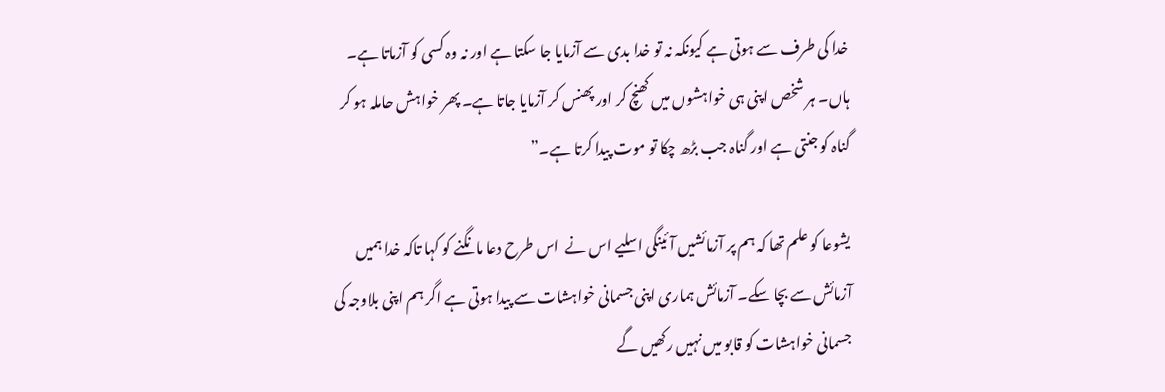خدا کی طرف سے ہوتی ہے کیونکہ نہ تو خدا بدی سے آزمایا جا سکتا ہے اور نہ وہ کسی کو آزماتا ہے۔ ہاں۔ ہر شخص اپنی ہی خواہشوں میں کھنچ کر اور پھنس کر آزمایا جاتا ہے۔ پھر خواہش حاملہ ہو کر گناہ کو جنتی ہے اور گناہ جب بڑھ چکا تو موت پیدا کرتا ہے۔”

یشوعا کو علم تھا کہ ہم پر آزمائشیں آئینگی اسلیے اس نے  اس طرح دعا مانگنے کو کہا تاکہ خدا ہمیں آزمائش سے بچا سکے۔ آزمائش ہماری اپنی جسمانی خواہشات سے پیدا ہوتی ہے اگر ہم اپنی بلاوجہ کی جسمانی خواہشات کو قابو میں نہیں رکھیں گے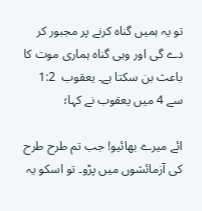تو یہ ہمیں گناہ کرنے پر مجبور کر دے گی اور وہی گناہ ہماری موت کا باعث بن سکتا ہے۔ یعقوب  1:2 سے 4 میں یعقوب نے کہا؛

ائے میرے بھائیو! جب تم طرح طرح کی آزمائشوں میں پڑو۔ تو اسکو یہ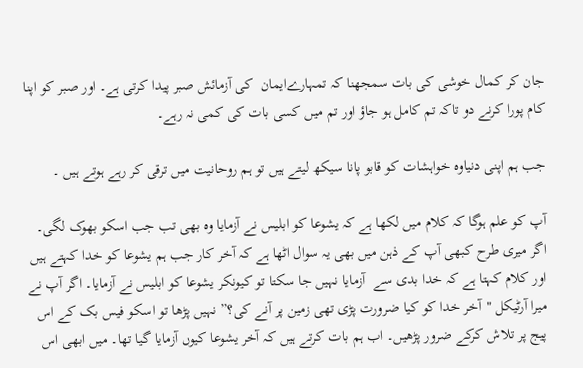جان کر کمال خوشی کی بات سمجھنا کہ تمہارےایمان  کی آزمائش صبر پیدا کرتی ہے۔ اور صبر کو اپنا کام پورا کرنے دو تاکہ تم کامل ہو جاؤ اور تم میں کسی بات کی کمی نہ رہے۔

جب ہم اپنی دنیاوہ خواہشات کو قابو پانا سیکھ لیتے ہیں تو ہم روحانیت میں ترقی کر رہے ہوتے ہیں ۔

آپ کو علم ہوگا کہ کلام میں لکھا ہے کہ یشوعا کو ابلیس نے آزمایا وہ بھی تب جب اسکو بھوک لگی۔ اگر میری طرح کبھی آپ کے ذہن میں بھی یہ سوال اٹھا ہے کہ آخر کار جب ہم یشوعا کو خدا کہتے ہیں اور کلام کہتا ہے کہ خدا بدی سے  آزمایا نہیں جا سکتا تو کیونکر یشوعا کو ابلیس نے آزمایا۔ اگر آپ نے میرا آرٹیکل "آخر خدا کو کیا ضرورت پڑی تھی زمین پر آنے کی؟” نہیں پڑھا تو اسکو فیس بک کے اس پیج پر تلاش کرکے ضرور پڑھیں۔ اب ہم بات کرتے ہیں کہ آخر یشوعا کیوں آزمایا گیا تھا۔ میں ابھی اس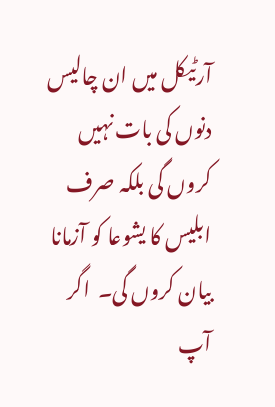آرٹیکل میں ان چالیس دنوں کی بات نہیں کروں گی بلکہ صرف ابلیس کا یشوعا کو آزمانا بیان کروں گی۔  اگر آپ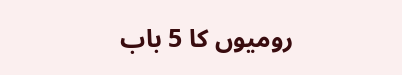رومیوں کا 5 باب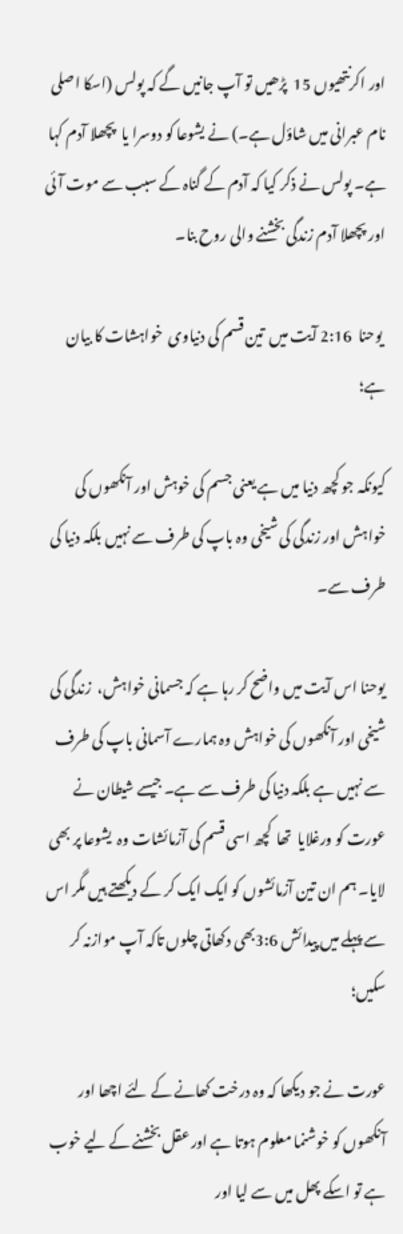اور اکرنتھیوں 15  پڑھیں تو آپ جانیں گے کہ پولس (اسکا اصلی نام عبرانی میں شاؤل ہے۔) نے یشوعا کو دوسرا یا  پچھلا آدم کہا ہے۔ پولس نے ذکر کیا کہ آدم کے گناہ کے سبب سے موت آئی اور پچھلا آدم زندگی بخشنے والی روح بنا۔

 یوحنا  2:16 آیت میں  تین قسم کی دنیاوی  خواہشات کا بیان ہے؛

کیونکہ جو کچھ دنیا میں ہے یعنی جسم کی خوہش اور آنکھوں کی خواہش اور زندگی کی شیخی وہ باپ کی طرف سے نہیں بلکہ دنیا کی طرف سے۔

یوحنا اس آیت میں واضح کر رہا ہے کہ جسمانی خواہش،  زندگی کی شیخی اور آنکھوں کی خواہش وہ ہمارے آسمانی باپ کی طرف سے نہیں ہے بلکہ دنیا کی طرف سے ہے۔ جیسے شیطان نے عورت کو ورغلایا  تھا  کچھ اسی قسم کی آزمائشات وہ  یشوعا پر بھی  لایا۔ ہم ان تین آزمائشوں کو ایک ایک کر کے دیکھتے ہیں مگر اس سے پہلے میں پیدائش 3:6بھی دکھاتی چلوں تاکہ آپ موازنہ کر سکیں؛

عورت نے جو دیکھا کہ وہ درخت کھانے کے لئے اچھا اور آنکھوں کو خوشنما معلوم ہوتا ہے اور عقل بخشنے کے لیے خوب ہے تو اسکے پھل میں سے لیا اور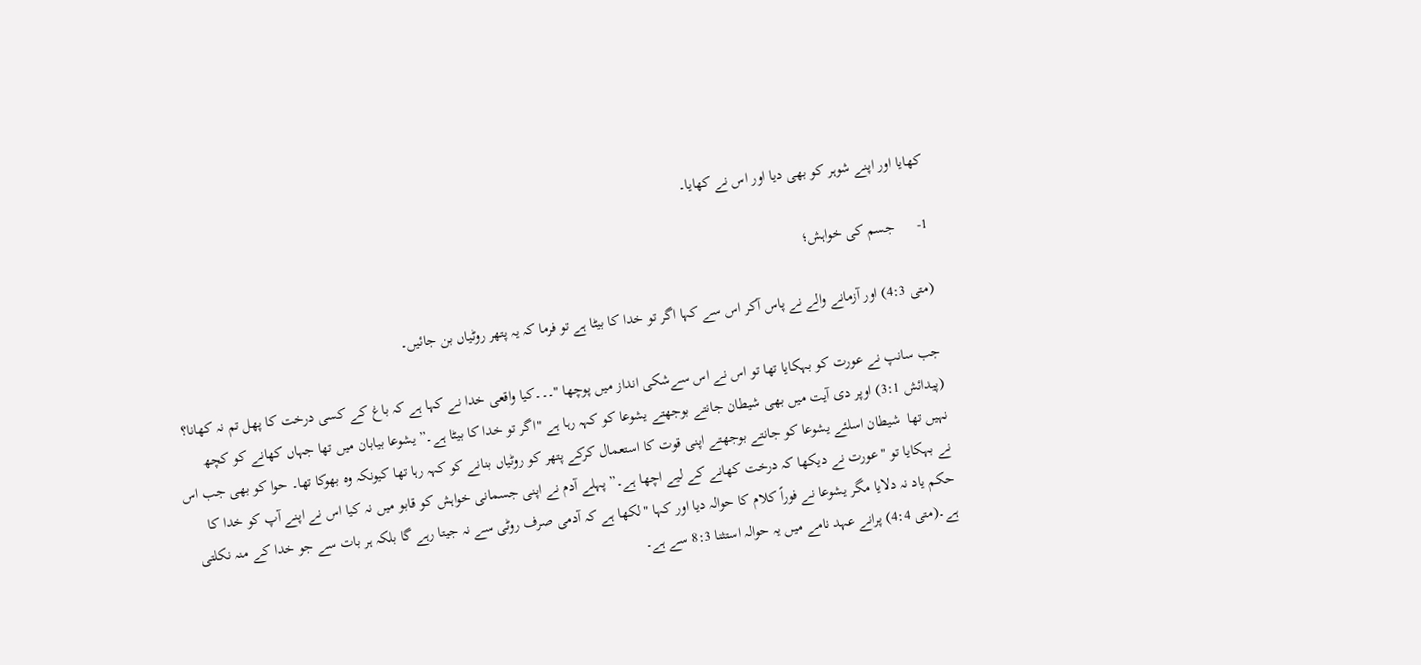کھایا اور اپنے شوہر کو بھی دیا اور اس نے کھایا۔

1-      جسم کی خواہش؛

(متی 4:3) اور آزمانے والے نے پاس آکر اس سے کہا اگر تو خدا کا بیٹا ہے تو فرما کہ یہ پتھر روٹیاں بن جائیں۔

جب سانپ نے عورت کو بہکایا تھا تو اس نے اس سےشکی انداز میں پوچھا "۔۔۔کیا واقعی خدا نے کہا ہے کہ باغ کے کسی درخت کا پھل تم نہ کھانا؟ (پیدائش 3:1) اوپر دی آیت میں بھی شیطان جانتے بوجھتے یشوعا کو کہہ رہا ہے "اگر تو خدا کا بیٹا ہے۔” یشوعا بیابان میں تھا جہاں کھانے کو کچھ نہیں تھا  شیطان اسلئے یشوعا کو جانتے بوجھتے اپنی قوت کا استعمال کرکے پتھر کو روٹیاں بنانے کو کہہ رہا تھا کیونکہ وہ بھوکا تھا۔ حوا کو بھی جب اس نے بہکایا تو "عورت نے دیکھا کہ درخت کھانے کے لیے اچھا ہے۔” پہلے آدم نے اپنی جسمانی خواہش کو قابو میں نہ کیا اس نے اپنے آپ کو خدا کا حکم یاد نہ دلایا مگر یشوعا نے فوراً کلام کا حوالہ دیا اور کہا "لکھا ہے کہ آدمی صرف روٹی سے نہ جیتا رہے گا بلکہ ہر بات سے جو خدا کے منہ نکلتی ہے۔(متی 4:4) پرانے عہد نامے میں یہ حوالہ استثنا 8:3 سے ہے۔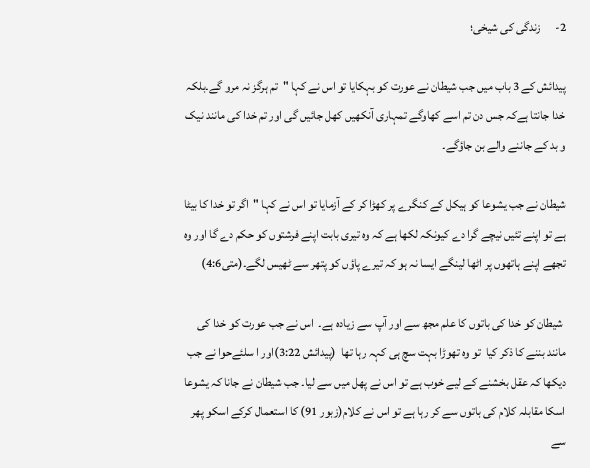2-      زندگی کی شیخی؛

پیدائش کے 3 باب میں جب شیطان نے عورت کو بہکایا تو اس نے کہا "تم ہرگز نہ مرو گے۔بلکہ خدا جانتا ہےکہ جس دن تم اسے کھاوگے تمہاری آنکھیں کھل جائیں گی اور تم خدا کی مانند نیک و بد کے جاننے والے بن جاؤگے۔

شیطان نے جب یشوعا کو ہیکل کے کنگرے پر کھڑا کر کے آزمایا تو اس نے کہا "اگر تو خدا کا بیٹا ہے تو اپنے تئیں نیچے گرا دے کیونکہ لکھا ہے کہ وہ تیری بابت اپنے فرشتوں کو حکم دے گا اور وہ تجھے اپنے ہاتھوں پر اٹھا لینگے ایسا نہ ہو کہ تیرے پاؤں کو پتھر سے ٹھیس لگے۔(متی4:6)

 شیطان کو خدا کی باتوں کا علم مجھ سے اور آپ سے زیادہ ہے۔  اس نے جب عورت کو خدا کی مانند بننے کا ذکر کیا  تو وہ تھوڑا بہت سچ ہی کہہ رہا تھا  (پیدائش 3:22)اور ا سلئےحوا نے جب دیکھا کہ عقل بخشنے کے لیے خوب ہے تو اس نے پھل میں سے لیا۔ جب شیطان نے جانا کہ یشوعا اسکا مقابلہ کلام کی باتوں سے کر رہا ہے تو اس نے کلام(زبور 91) کا استعمال کرکے اسکو پھر سے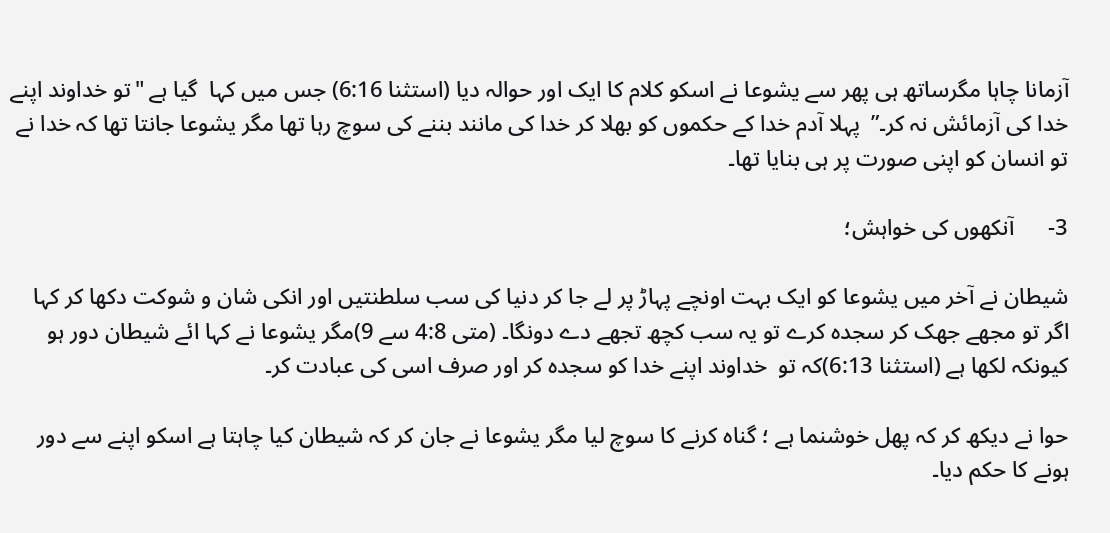آزمانا چاہا مگرساتھ ہی پھر سے یشوعا نے اسکو کلام کا ایک اور حوالہ دیا (استثنا 6:16) جس میں کہا  گیا ہے "تو خداوند اپنے خدا کی آزمائش نہ کر۔”  پہلا آدم خدا کے حکموں کو بھلا کر خدا کی مانند بننے کی سوچ رہا تھا مگر یشوعا جانتا تھا کہ خدا نے تو انسان کو اپنی صورت پر ہی بنایا تھا۔

3-      آنکھوں کی خواہش؛

شیطان نے آخر میں یشوعا کو ایک بہت اونچے پہاڑ پر لے جا کر دنیا کی سب سلطنتیں اور انکی شان و شوکت دکھا کر کہا اگر تو مجھے جھک کر سجدہ کرے تو یہ سب کچھ تجھے دے دونگا۔ (متی 4:8 سے 9)مگر یشوعا نے کہا ائے شیطان دور ہو کیونکہ لکھا ہے (استثنا 6:13)کہ تو  خداوند اپنے خدا کو سجدہ کر اور صرف اسی کی عبادت کر۔

حوا نے دیکھ کر کہ پھل خوشنما ہے ؛ گناہ کرنے کا سوچ لیا مگر یشوعا نے جان کر کہ شیطان کیا چاہتا ہے اسکو اپنے سے دور ہونے کا حکم دیا۔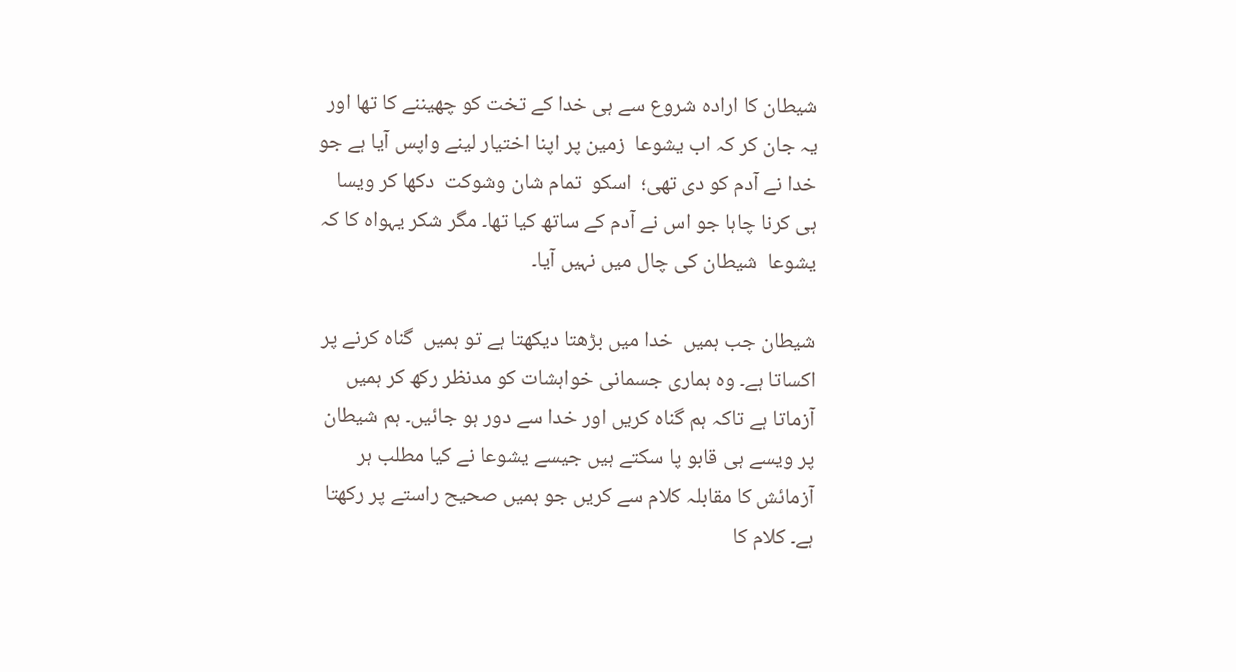شیطان کا ارادہ شروع سے ہی خدا کے تخت کو چھیننے کا تھا اور یہ جان کر کہ اب یشوعا  زمین پر اپنا اختیار لینے واپس آیا ہے جو خدا نے آدم کو دی تھی؛  اسکو  تمام شان وشوکت  دکھا کر ویسا ہی کرنا چاہا جو اس نے آدم کے ساتھ کیا تھا۔ مگر شکر یہواہ کا کہ یشوعا  شیطان کی چال میں نہیں آیا۔

شیطان جب ہمیں  خدا میں بڑھتا دیکھتا ہے تو ہمیں  گناہ کرنے پر اکساتا ہے۔ وہ ہماری جسمانی خواہشات کو مدنظر رکھ کر ہمیں آزماتا ہے تاکہ ہم گناہ کریں اور خدا سے دور ہو جائیں۔ ہم شیطان پر ویسے ہی قابو پا سکتے ہیں جیسے یشوعا نے کیا مطلب ہر آزمائش کا مقابلہ کلام سے کریں جو ہمیں صحیح راستے پر رکھتا ہے۔ کلام کا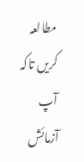مطالعہ کریں تاکہ آپ آزمائش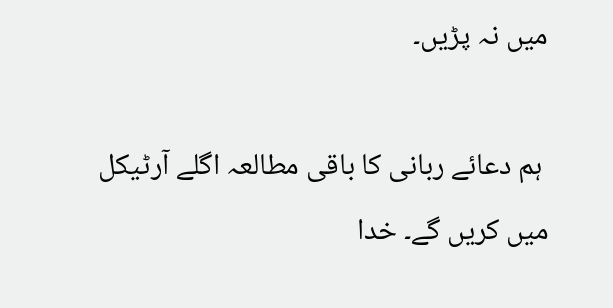میں نہ پڑیں۔

 ہم دعائے ربانی کا باقی مطالعہ اگلے آرٹیکل میں کریں گے۔ خدا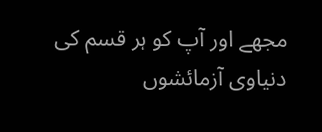مجھے اور آپ کو ہر قسم کی دنیاوی آزمائشوں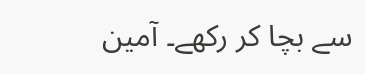سے بچا کر رکھے۔ آمین